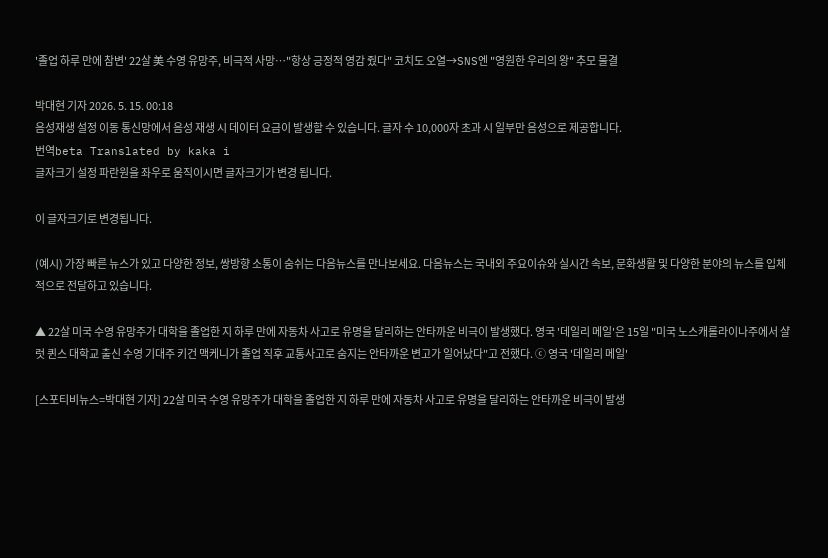'졸업 하루 만에 참변' 22살 美 수영 유망주, 비극적 사망…"항상 긍정적 영감 줬다" 코치도 오열→SNS엔 "영원한 우리의 왕" 추모 물결

박대현 기자 2026. 5. 15. 00:18
음성재생 설정 이동 통신망에서 음성 재생 시 데이터 요금이 발생할 수 있습니다. 글자 수 10,000자 초과 시 일부만 음성으로 제공합니다.
번역beta Translated by kaka i
글자크기 설정 파란원을 좌우로 움직이시면 글자크기가 변경 됩니다.

이 글자크기로 변경됩니다.

(예시) 가장 빠른 뉴스가 있고 다양한 정보, 쌍방향 소통이 숨쉬는 다음뉴스를 만나보세요. 다음뉴스는 국내외 주요이슈와 실시간 속보, 문화생활 및 다양한 분야의 뉴스를 입체적으로 전달하고 있습니다.

▲ 22살 미국 수영 유망주가 대학을 졸업한 지 하루 만에 자동차 사고로 유명을 달리하는 안타까운 비극이 발생했다. 영국 '데일리 메일'은 15일 "미국 노스캐롤라이나주에서 샬럿 퀸스 대학교 출신 수영 기대주 키건 맥케니가 졸업 직후 교통사고로 숨지는 안타까운 변고가 일어났다"고 전했다. ⓒ 영국 '데일리 메일'

[스포티비뉴스=박대현 기자] 22살 미국 수영 유망주가 대학을 졸업한 지 하루 만에 자동차 사고로 유명을 달리하는 안타까운 비극이 발생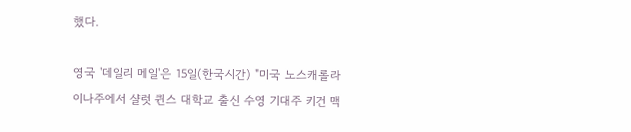했다.

영국 '데일리 메일'은 15일(한국시간) "미국 노스캐롤라이나주에서 샬럿 퀸스 대학교 출신 수영 기대주 키건 맥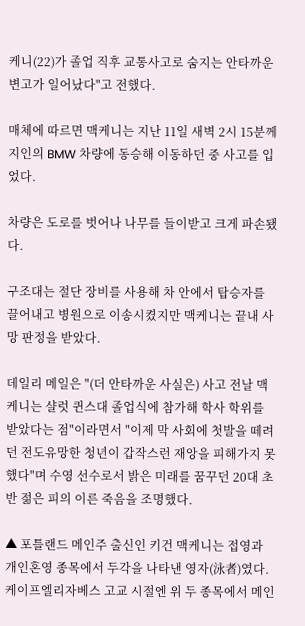케니(22)가 졸업 직후 교통사고로 숨지는 안타까운 변고가 일어났다"고 전했다.

매체에 따르면 맥케니는 지난 11일 새벽 2시 15분께 지인의 BMW 차량에 동승해 이동하던 중 사고를 입었다.

차량은 도로를 벗어나 나무를 들이받고 크게 파손됐다.

구조대는 절단 장비를 사용해 차 안에서 탑승자를 끌어내고 병원으로 이송시켰지만 맥케니는 끝내 사망 판정을 받았다.

데일리 메일은 "(더 안타까운 사실은) 사고 전날 맥케니는 샬럿 퀸스대 졸업식에 참가해 학사 학위를 받았다는 점"이라면서 "이제 막 사회에 첫발을 떼려던 전도유망한 청년이 갑작스런 재앙을 피해가지 못했다"며 수영 선수로서 밝은 미래를 꿈꾸던 20대 초반 젊은 피의 이른 죽음을 조명했다.

▲ 포틀랜드 메인주 출신인 키건 맥케니는 접영과 개인혼영 종목에서 두각을 나타낸 영자(泳者)였다. 케이프엘리자베스 고교 시절엔 위 두 종목에서 메인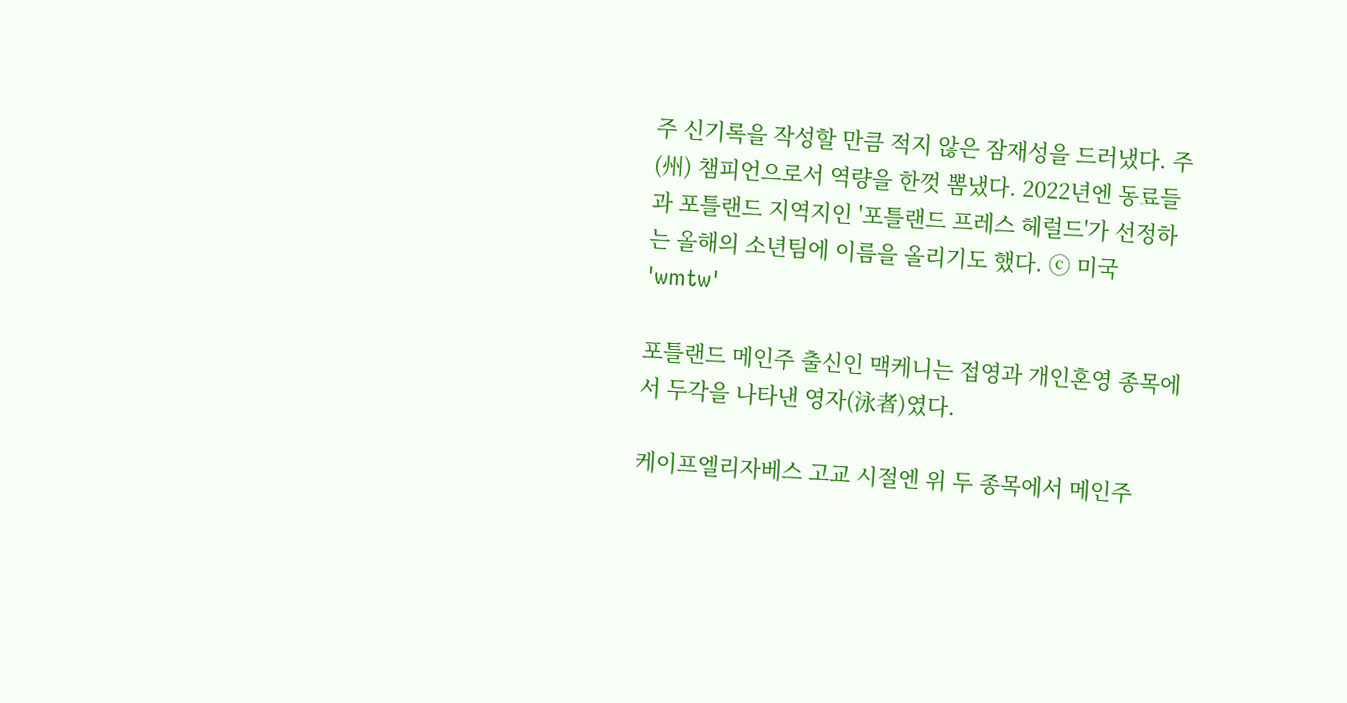주 신기록을 작성할 만큼 적지 않은 잠재성을 드러냈다. 주(州) 챔피언으로서 역량을 한껏 뽐냈다. 2022년엔 동료들과 포틀랜드 지역지인 '포틀랜드 프레스 헤럴드'가 선정하는 올해의 소년팀에 이름을 올리기도 했다. ⓒ 미국 'wmtw'

포틀랜드 메인주 출신인 맥케니는 접영과 개인혼영 종목에서 두각을 나타낸 영자(泳者)였다.

케이프엘리자베스 고교 시절엔 위 두 종목에서 메인주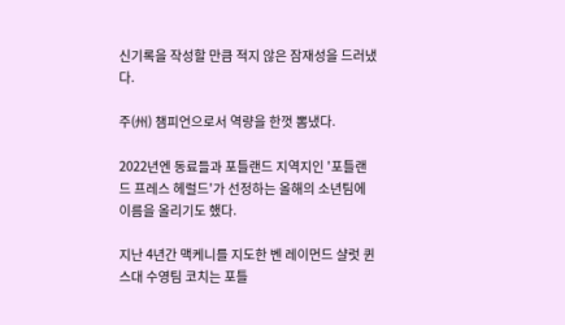신기록을 작성할 만큼 적지 않은 잠재성을 드러냈다.

주(州) 챔피언으로서 역량을 한껏 뽐냈다.

2022년엔 동료들과 포틀랜드 지역지인 '포틀랜드 프레스 헤럴드'가 선정하는 올해의 소년팀에 이름을 올리기도 했다.

지난 4년간 맥케니를 지도한 벤 레이먼드 샬럿 퀸스대 수영팀 코치는 포틀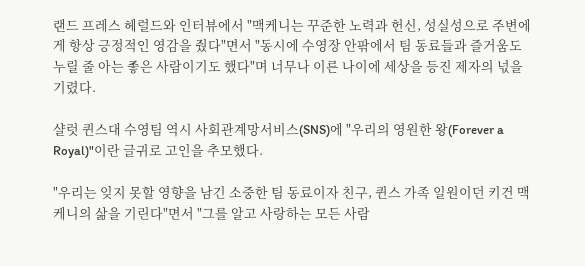랜드 프레스 헤럴드와 인터뷰에서 "맥케니는 꾸준한 노력과 헌신, 성실성으로 주변에게 항상 긍정적인 영감을 줬다"면서 "동시에 수영장 안팎에서 팀 동료들과 즐거움도 누릴 줄 아는 좋은 사람이기도 했다"며 너무나 이른 나이에 세상을 등진 제자의 넋을 기렸다.

샬럿 퀸스대 수영팀 역시 사회관계망서비스(SNS)에 "우리의 영원한 왕(Forever a Royal)"이란 글귀로 고인을 추모했다.

"우리는 잊지 못할 영향을 남긴 소중한 팀 동료이자 친구, 퀸스 가족 일원이던 키건 맥케니의 삶을 기린다"면서 "그를 알고 사랑하는 모든 사람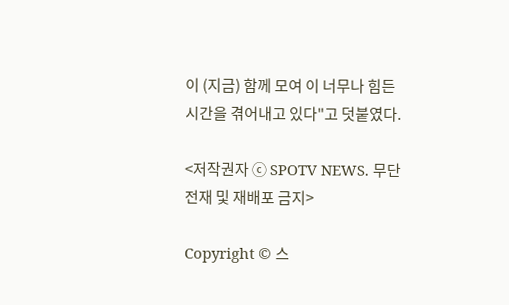이 (지금) 함께 모여 이 너무나 힘든 시간을 겪어내고 있다"고 덧붙였다.

<저작권자 ⓒ SPOTV NEWS. 무단전재 및 재배포 금지>

Copyright © 스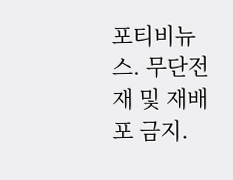포티비뉴스. 무단전재 및 재배포 금지.